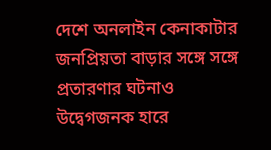দেশে অনলাইন কেনাকাটার জনপ্রিয়তা বাড়ার সঙ্গে সঙ্গে প্রতারণার ঘটনাও উদ্বেগজনক হারে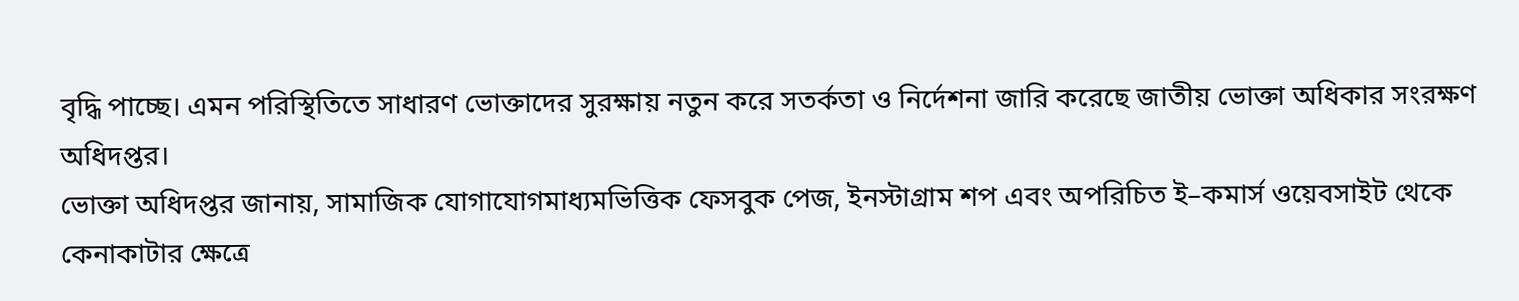বৃদ্ধি পাচ্ছে। এমন পরিস্থিতিতে সাধারণ ভোক্তাদের সুরক্ষায় নতুন করে সতর্কতা ও নির্দেশনা জারি করেছে জাতীয় ভোক্তা অধিকার সংরক্ষণ অধিদপ্তর।
ভোক্তা অধিদপ্তর জানায়, সামাজিক যোগাযোগমাধ্যমভিত্তিক ফেসবুক পেজ, ইনস্টাগ্রাম শপ এবং অপরিচিত ই–কমার্স ওয়েবসাইট থেকে কেনাকাটার ক্ষেত্রে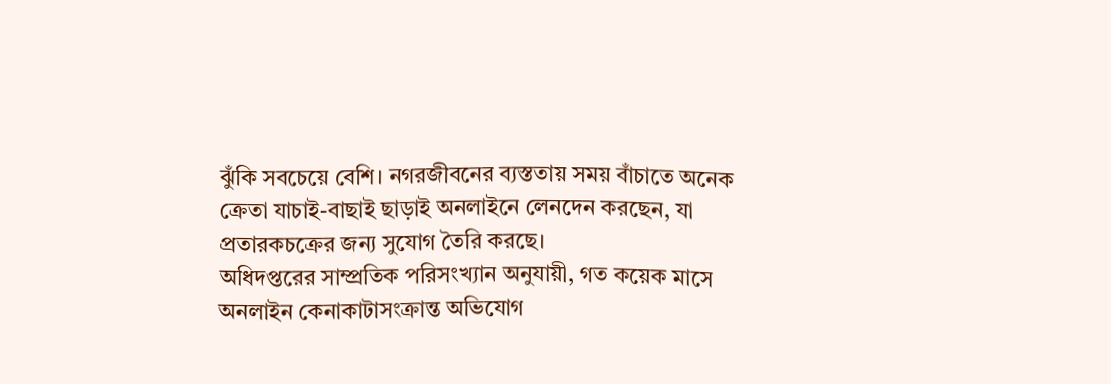ঝুঁকি সবচেয়ে বেশি। নগরজীবনের ব্যস্ততায় সময় বাঁচাতে অনেক ক্রেতা যাচাই-বাছাই ছাড়াই অনলাইনে লেনদেন করছেন, যা প্রতারকচক্রের জন্য সুযোগ তৈরি করছে।
অধিদপ্তরের সাম্প্রতিক পরিসংখ্যান অনুযায়ী, গত কয়েক মাসে অনলাইন কেনাকাটাসংক্রান্ত অভিযোগ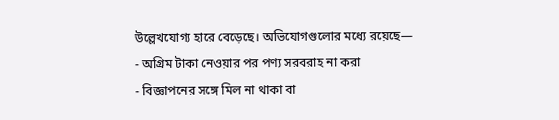উল্লেখযোগ্য হারে বেড়েছে। অভিযোগগুলোর মধ্যে রয়েছে—
- অগ্রিম টাকা নেওয়ার পর পণ্য সরবরাহ না করা
- বিজ্ঞাপনের সঙ্গে মিল না থাকা বা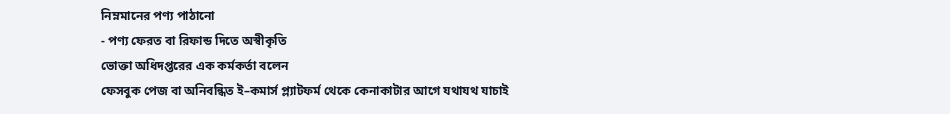নিম্নমানের পণ্য পাঠানো
- পণ্য ফেরত বা রিফান্ড দিতে অস্বীকৃতি
ভোক্তা অধিদপ্তরের এক কর্মকর্তা বলেন
ফেসবুক পেজ বা অনিবন্ধিত ই–কমার্স প্ল্যাটফর্ম থেকে কেনাকাটার আগে যথাযথ যাচাই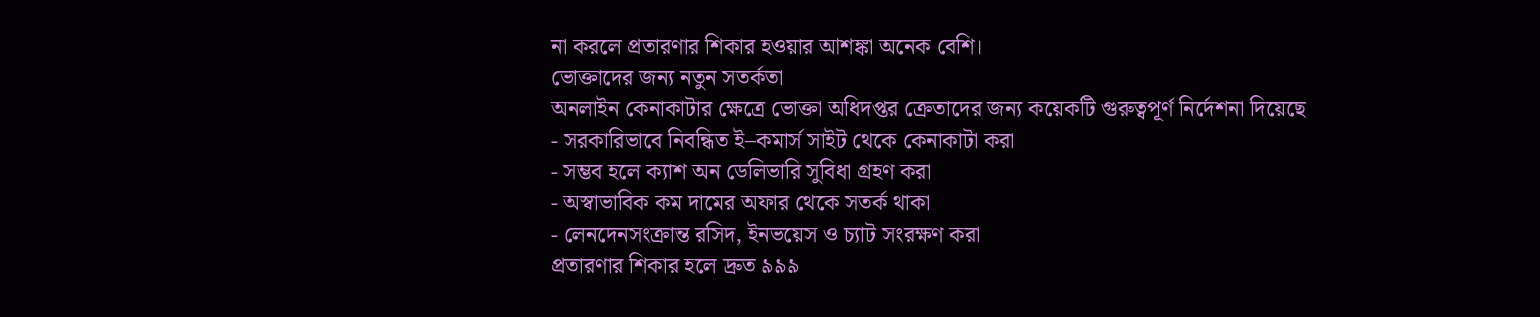না করলে প্রতারণার শিকার হওয়ার আশঙ্কা অনেক বেশি।
ভোক্তাদের জন্য নতুন সতর্কতা
অনলাইন কেনাকাটার ক্ষেত্রে ভোক্তা অধিদপ্তর ক্রেতাদের জন্য কয়েকটি গুরুত্বপূর্ণ নির্দেশনা দিয়েছে
- সরকারিভাবে নিবন্ধিত ই–কমার্স সাইট থেকে কেনাকাটা করা
- সম্ভব হলে ক্যাশ অন ডেলিভারি সুবিধা গ্রহণ করা
- অস্বাভাবিক কম দামের অফার থেকে সতর্ক থাকা
- লেনদেনসংক্রান্ত রসিদ, ইনভয়েস ও চ্যাট সংরক্ষণ করা
প্রতারণার শিকার হলে দ্রুত ৯৯৯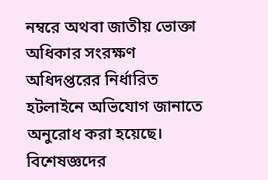নম্বরে অথবা জাতীয় ভোক্তা অধিকার সংরক্ষণ অধিদপ্তরের নির্ধারিত হটলাইনে অভিযোগ জানাতে অনুরোধ করা হয়েছে।
বিশেষজ্ঞদের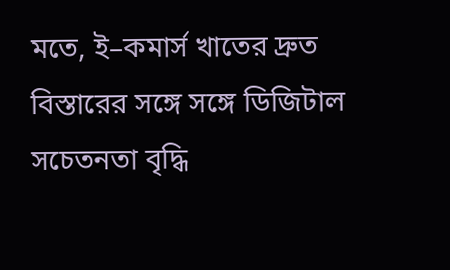মতে, ই–কমার্স খাতের দ্রুত বিস্তারের সঙ্গে সঙ্গে ডিজিটাল সচেতনতা বৃদ্ধি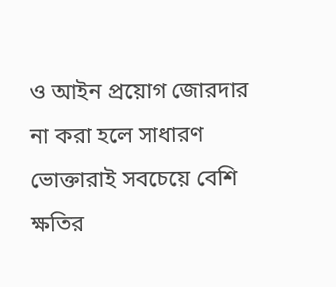ও আইন প্রয়োগ জোরদার না করা হলে সাধারণ ভোক্তারাই সবচেয়ে বেশি ক্ষতির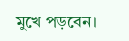মুখে পড়বেন।